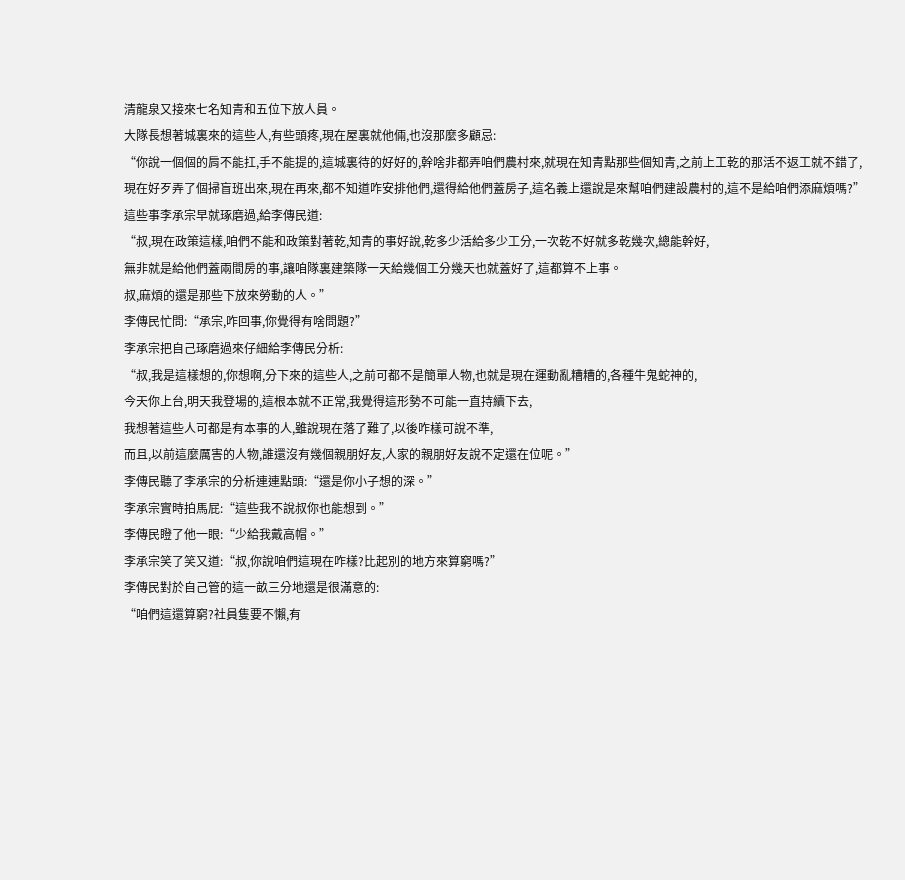清龍泉又接來七名知青和五位下放人員。
大隊長想著城裏來的這些人,有些頭疼,現在屋裏就他倆,也沒那麼多顧忌:
“你說一個個的肩不能扛,手不能提的,這城裏待的好好的,幹啥非都弄咱們農村來,就現在知青點那些個知青,之前上工乾的那活不返工就不錯了,
現在好歹弄了個掃盲班出來,現在再來,都不知道咋安排他們,還得給他們蓋房子,這名義上還說是來幫咱們建設農村的,這不是給咱們添麻煩嗎?”
這些事李承宗早就琢磨過,給李傳民道:
“叔,現在政策這樣,咱們不能和政策對著乾,知青的事好說,乾多少活給多少工分,一次乾不好就多乾幾次,總能幹好,
無非就是給他們蓋兩間房的事,讓咱隊裏建築隊一天給幾個工分幾天也就蓋好了,這都算不上事。
叔,麻煩的還是那些下放來勞動的人。”
李傳民忙問:“承宗,咋回事,你覺得有啥問題?”
李承宗把自己琢磨過來仔細給李傳民分析:
“叔,我是這樣想的,你想啊,分下來的這些人,之前可都不是簡單人物,也就是現在運動亂糟糟的,各種牛鬼蛇神的,
今天你上台,明天我登場的,這根本就不正常,我覺得這形勢不可能一直持續下去,
我想著這些人可都是有本事的人,雖說現在落了難了,以後咋樣可說不準,
而且,以前這麼厲害的人物,誰還沒有幾個親朋好友,人家的親朋好友說不定還在位呢。”
李傳民聽了李承宗的分析連連點頭:“還是你小子想的深。”
李承宗實時拍馬屁:“這些我不說叔你也能想到。”
李傳民瞪了他一眼:“少給我戴高帽。”
李承宗笑了笑又道:“叔,你說咱們這現在咋樣?比起別的地方來算窮嗎?”
李傳民對於自己管的這一畝三分地還是很滿意的:
“咱們這還算窮?社員隻要不懶,有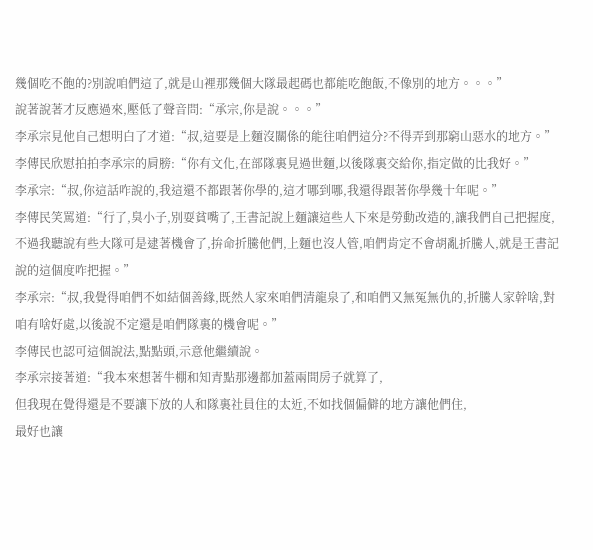幾個吃不飽的?別說咱們這了,就是山裡那幾個大隊最起碼也都能吃飽飯,不像別的地方。。。”
說著說著才反應過來,壓低了聲音問:“承宗,你是說。。。”
李承宗見他自己想明白了才道:“叔,這要是上麵沒關係的能往咱們這分?不得弄到那窮山惡水的地方。”
李傳民欣慰拍拍李承宗的肩膀:“你有文化,在部隊裏見過世麵,以後隊裏交給你,指定做的比我好。”
李承宗:“叔,你這話咋說的,我這還不都跟著你學的,這才哪到哪,我還得跟著你學幾十年呢。”
李傳民笑罵道:“行了,臭小子,別耍貧嘴了,王書記說上麵讓這些人下來是勞動改造的,讓我們自己把握度,
不過我聽說有些大隊可是逮著機會了,拚命折騰他們,上麵也沒人管,咱們肯定不會胡亂折騰人,就是王書記說的這個度咋把握。”
李承宗:“叔,我覺得咱們不如結個善緣,既然人家來咱們清龍泉了,和咱們又無冤無仇的,折騰人家幹啥,對咱有啥好處,以後說不定還是咱們隊裏的機會呢。”
李傳民也認可這個說法,點點頭,示意他繼續說。
李承宗接著道:“我本來想著牛棚和知青點那邊都加蓋兩間房子就算了,
但我現在覺得還是不要讓下放的人和隊裏社員住的太近,不如找個偏僻的地方讓他們住,
最好也讓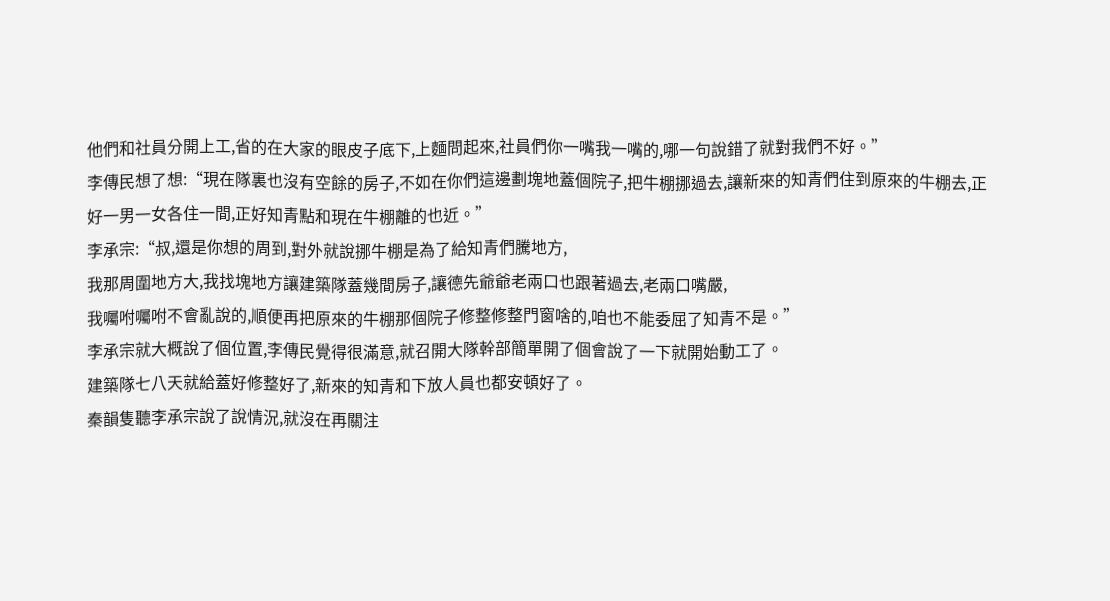他們和社員分開上工,省的在大家的眼皮子底下,上麵問起來,社員們你一嘴我一嘴的,哪一句說錯了就對我們不好。”
李傳民想了想:“現在隊裏也沒有空餘的房子,不如在你們這邊劃塊地蓋個院子,把牛棚挪過去,讓新來的知青們住到原來的牛棚去,正好一男一女各住一間,正好知青點和現在牛棚離的也近。”
李承宗:“叔,還是你想的周到,對外就說挪牛棚是為了給知青們騰地方,
我那周圍地方大,我找塊地方讓建築隊蓋幾間房子,讓德先爺爺老兩口也跟著過去,老兩口嘴嚴,
我囑咐囑咐不會亂說的,順便再把原來的牛棚那個院子修整修整門窗啥的,咱也不能委屈了知青不是。”
李承宗就大概說了個位置,李傳民覺得很滿意,就召開大隊幹部簡單開了個會說了一下就開始動工了。
建築隊七八天就給蓋好修整好了,新來的知青和下放人員也都安頓好了。
秦韻隻聽李承宗說了說情況,就沒在再關注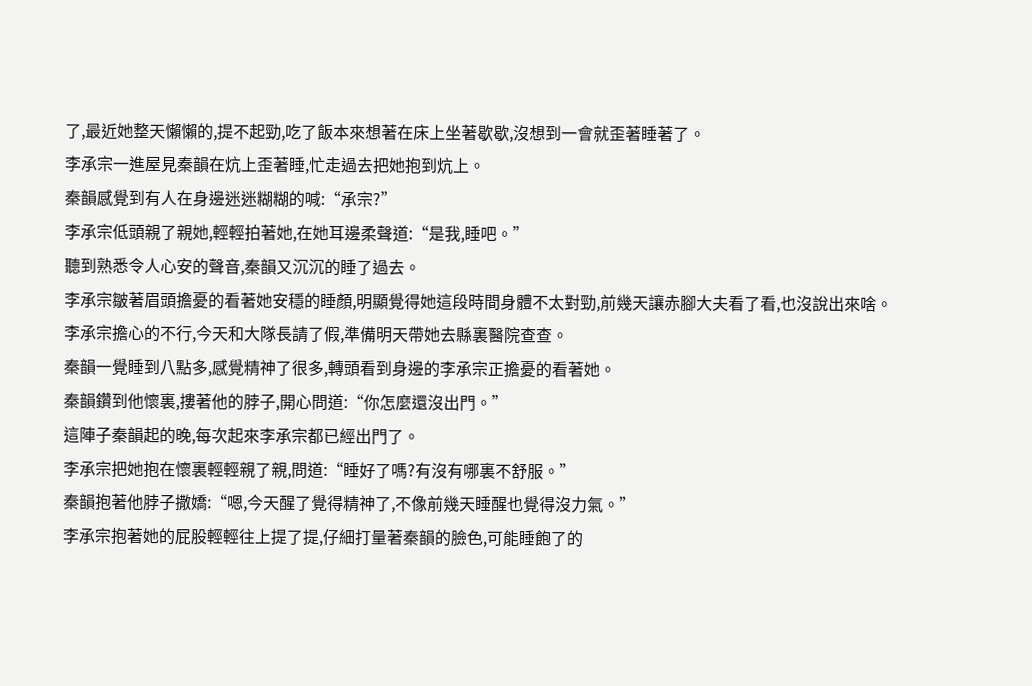了,最近她整天懶懶的,提不起勁,吃了飯本來想著在床上坐著歇歇,沒想到一會就歪著睡著了。
李承宗一進屋見秦韻在炕上歪著睡,忙走過去把她抱到炕上。
秦韻感覺到有人在身邊迷迷糊糊的喊:“承宗?”
李承宗低頭親了親她,輕輕拍著她,在她耳邊柔聲道:“是我,睡吧。”
聽到熟悉令人心安的聲音,秦韻又沉沉的睡了過去。
李承宗皺著眉頭擔憂的看著她安穩的睡顏,明顯覺得她這段時間身體不太對勁,前幾天讓赤腳大夫看了看,也沒說出來啥。
李承宗擔心的不行,今天和大隊長請了假,準備明天帶她去縣裏醫院查查。
秦韻一覺睡到八點多,感覺精神了很多,轉頭看到身邊的李承宗正擔憂的看著她。
秦韻鑽到他懷裏,摟著他的脖子,開心問道:“你怎麼還沒出門。”
這陣子秦韻起的晚,每次起來李承宗都已經出門了。
李承宗把她抱在懷裏輕輕親了親,問道:“睡好了嗎?有沒有哪裏不舒服。”
秦韻抱著他脖子撒嬌:“嗯,今天醒了覺得精神了,不像前幾天睡醒也覺得沒力氣。”
李承宗抱著她的屁股輕輕往上提了提,仔細打量著秦韻的臉色,可能睡飽了的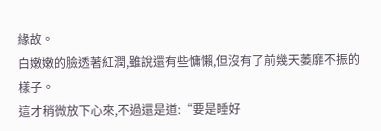緣故。
白嫩嫩的臉透著紅潤,雖說還有些慵懶,但沒有了前幾天萎靡不振的樣子。
這才稍微放下心來,不過還是道:“要是睡好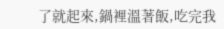了就起來,鍋裡溫著飯,吃完我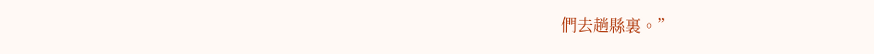們去趟縣裏。”